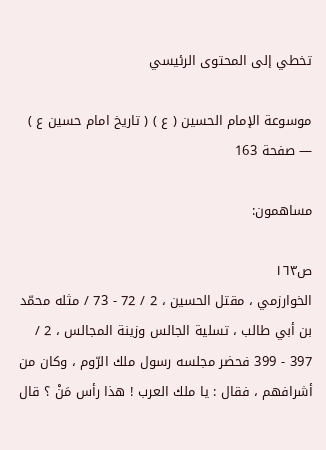تخطي إلى المحتوى الرئيسي

موسوعة الإمام الحسين ( ع ) ( تاريخ امام حسين ع ) — صفحة 163

مساهمون:

ص١٦٣
الخوارزمي ، مقتل الحسين ، 2 / 72 - 73 / مثله محمّد بن أبي طالب ، تسلية الجالس وزينة المجالس ، 2 / 397 - 399 فحضر مجلسه رسول ملك الرّوم ، وكان من أشرافهم ، فقال : يا ملك العرب ! هذا رأس مَنْ ؟ قال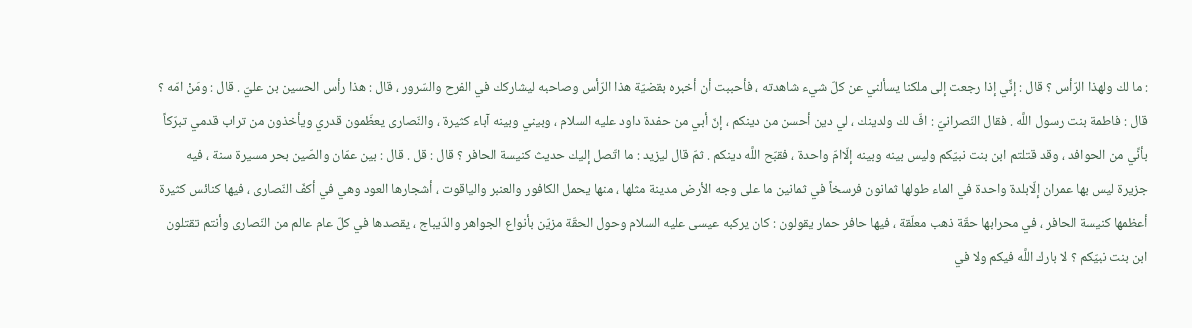: ما لك ولهذا الرّأس ؟ قال : إنِّي إذا رجعت إلى ملكنا يسألني عن كلّ شيء شاهدته ، فأحببت أن أخبره بقضيّة هذا الرّأس وصاحبه ليشاركك في الفرح والسّرور ، قال : هذا رأس الحسين بن عليّ . قال : ومَنْ امّه ؟ قال : فاطمة بنت رسول اللَّه . فقال النّصرانيّ : افّ لك ولدينك ، لي دين أحسن من دينكم ، إنّ أبي من حفدة داود عليه السلام ، وبيني وبينه آباء كثيرة ، والنّصارى يعظّمون قدري ويأخذون من تراب قدمي تبرّكاً بأنِّي من الحوافد ، وقد قتلتم ابن بنت نبيّكم وليس بينه وبينه إلّاامّ واحدة ، فقبّح اللَّه دينكم . ثمّ قال ليزيد : ما اتّصل إليك حديث كنيسة الحافر ؟ قال : قل . قال : بين عمّان والصّين بحر مسيرة سنة ، فيه جزيرة ليس بها عمران إلّابلدة واحدة في الماء طولها ثمانون فرسخاً في ثمانين ما على وجه الأرض مدينة مثلها ، منها يحمل الكافور والعنبر والياقوت ، أشجارها العود وهي في أكفّ النّصارى ، فيها كنائس كثيرة أعظمها كنيسة الحافر ، في محرابها حقّة ذهب معلّقة ، فيها حافر حمار يقولون : كان يركبه عيسى عليه السلام وحول الحقّة مزيّن بأنواع الجواهر والدّيباج ، يقصدها في كلّ عام عالم من النّصارى وأنتم تقتلون ابن بنت نبيّكم ؟ لا بارك اللَّه فيكم ولا في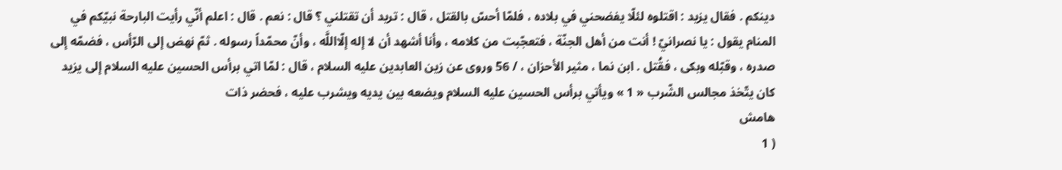دينكم . فقال يزيد : اقتلوه لئلّا يفضحني في بلاده ، فلمّا أحسّ بالقتل ، قال : تريد أن تقتلني ؟ قال : نعم . قال : اعلم أنّي رأيت البارحة نبيّكم في المنام يقول : يا نصرانيّ ! أنت من أهل الجنّة ، فتعجّبت من كلامه ، وأنا أشهد أن لا إله إلّااللَّه ، وأنّ محمّداً رسوله . ثمّ نهض إلى الرّأس ، فضمّه إلى صدره ، وقبّله وبكى ، فقُتل . ابن نما ، مثير الأحزان ، / 56 وروى عن زين العابدين عليه السلام ، قال : لمّا اتي برأس الحسين عليه السلام إلى يزيد كان يتّخذ مجالس الشّرب « 1 » ويأتي برأس الحسين عليه السلام ويضعه بين يديه ويشرب عليه ، فحضر ذات
هامش
( 1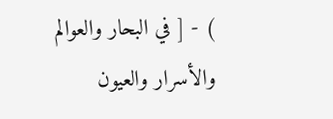) - [ في البحار والعوالم والأسرار والعيون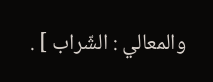والمعالي : الشّراب ] .